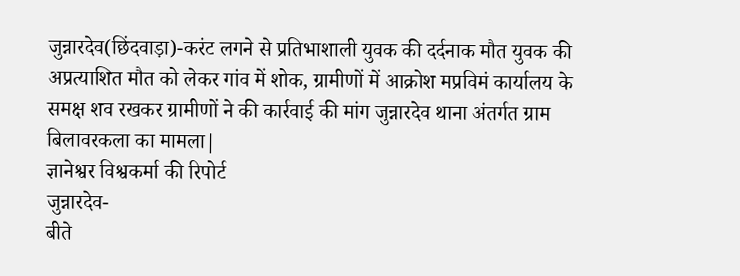जुन्नारदेव(छिंदवाड़ा)-करंट लगने से प्रतिभाशाली युवक की दर्दनाक मौत युवक की अप्रत्याशित मौत को लेकर गांव में शोक, ग्रामीणों में आक्रोश मप्रविमं कार्यालय के समक्ष शव रखकर ग्रामीणों ने की कार्रवाई की मांग जुन्नारदेव थाना अंतर्गत ग्राम बिलावरकला का मामला|
ज्ञानेश्वर विश्वकर्मा की रिपोर्ट
जुन्नारदेव-
बीते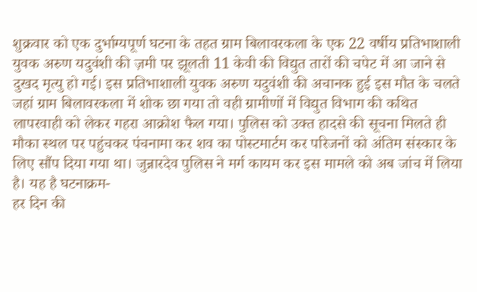शुक्रवार को एक दुर्भाग्यपूर्ण घटना के तहत ग्राम बिलावरकला के एक 22 वर्षीय प्रतिभाशाली युवक अरुण यदुवंशी की ज़मी पर झूलती 11 केवी की विद्युत तारों की चपेट में आ जाने से दुखद मृत्यु हो गई। इस प्रतिभाशाली युवक अरुण यदुवंशी की अचानक हुई इस मौत के चलते जहां ग्राम बिलावरकला में शोक छा गया तो वही ग्रामीणों में विद्युत विभाग की कथित लापरवाही को लेकर गहरा आक्रोश फैल गया। पुलिस को उक्त हादसे की सूचना मिलते ही मौका स्थल पर पहुंचकर पंचनामा कर शव का पोस्टमार्टम कर परिजनों को अंतिम संस्कार के लिए सौंप दिया गया था। जुन्नारदेव पुलिस ने मर्ग कायम कर इस मामले को अब जांच में लिया है। यह है घटनाक्रम-
हर दिन की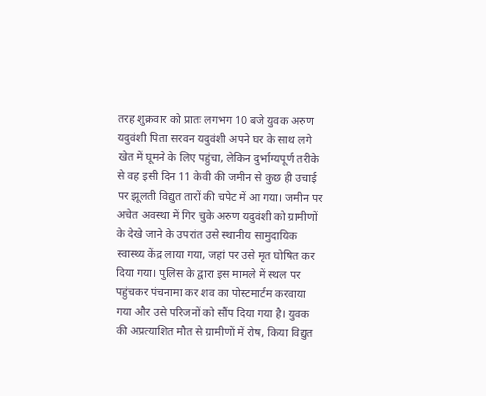तरह शुक्रवार को प्रातः लगभग 10 बजे युवक अरुण यदुवंशी पिता सरवन यदुवंशी अपने घर के साथ लगे खेत में घूमने के लिए पहुंचा, लेकिन दुर्भाग्यपूर्ण तरीके से वह इसी दिन 11 केवी की जमीन से कुछ ही उचाई पर झूलती विद्युत तारों की चपेट में आ गया। जमीन पर अचेत अवस्था में गिर चुके अरुण यदुवंशी को ग्रामीणों के देखे जाने के उपरांत उसे स्थानीय सामुदायिक स्वास्थ्य केंद्र लाया गया, जहां पर उसे मृत घोषित कर दिया गया। पुलिस के द्वारा इस मामले में स्थल पर पहुंचकर पंचनामा कर शव का पोस्टमार्टम करवाया गया और उसे परिजनों को सौंप दिया गया है। युवक की अप्रत्याशित मौत से ग्रामीणों में रोष, किया विद्युत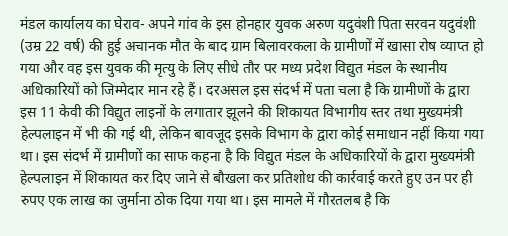मंडल कार्यालय का घेराव- अपने गांव के इस होनहार युवक अरुण यदुवंशी पिता सरवन यदुवंशी (उम्र 22 वर्ष) की हुई अचानक मौत के बाद ग्राम बिलावरकला के ग्रामीणों में खासा रोष व्याप्त हो गया और वह इस युवक की मृत्यु के लिए सीधे तौर पर मध्य प्रदेश विद्युत मंडल के स्थानीय अधिकारियों को जिम्मेदार मान रहे हैं। दरअसल इस संदर्भ में पता चला है कि ग्रामीणों के द्वारा इस 11 केवी की विद्युत लाइनों के लगातार झूलने की शिकायत विभागीय स्तर तथा मुख्यमंत्री हेल्पलाइन में भी की गई थी, लेकिन बावजूद इसके विभाग के द्वारा कोई समाधान नहीं किया गया था। इस संदर्भ में ग्रामीणों का साफ कहना है कि विद्युत मंडल के अधिकारियों के द्वारा मुख्यमंत्री हेल्पलाइन में शिकायत कर दिए जाने से बौखला कर प्रतिशोध की कार्रवाई करते हुए उन पर ही रुपए एक लाख का जुर्माना ठोक दिया गया था। इस मामले में गौरतलब है कि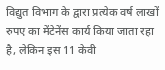विद्युत विभाग के द्वारा प्रत्येक वर्ष लाखों रुपए का मेंटेनेंस कार्य किया जाता रहा है, लेकिन इस 11 केवी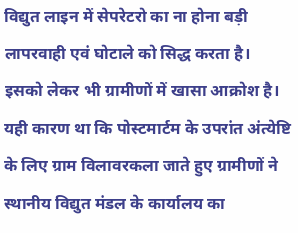विद्युत लाइन में सेपरेटरो का ना होना बड़ी लापरवाही एवं घोटाले को सिद्ध करता है। इसको लेकर भी ग्रामीणों में खासा आक्रोश है। यही कारण था कि पोस्टमार्टम के उपरांत अंत्येष्टि के लिए ग्राम विलावरकला जाते हुए ग्रामीणों ने स्थानीय विद्युत मंडल के कार्यालय का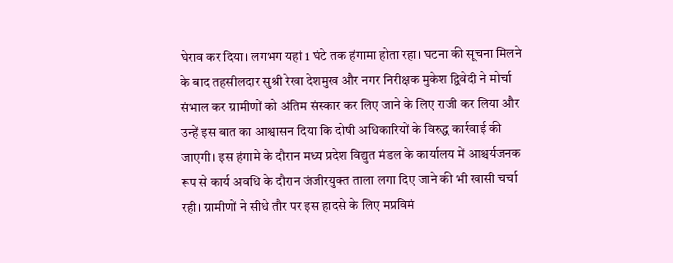घेराव कर दिया। लगभग यहां 1 घंटे तक हंगामा होता रहा। घटना की सूचना मिलने के बाद तहसीलदार सुश्री रेखा देशमुख और नगर निरीक्षक मुकेश द्विवेदी ने मोर्चा संभाल कर ग्रामीणों को अंतिम संस्कार कर लिए जाने के लिए राजी कर लिया और उन्हें इस बात का आश्वासन दिया कि दोषी अधिकारियों के विरुद्ध कार्रवाई की जाएगी। इस हंगामे के दौरान मध्य प्रदेश विद्युत मंडल के कार्यालय में आश्चर्यजनक रूप से कार्य अवधि के दौरान जंजीरयुक्त ताला लगा दिए जाने की भी खासी चर्चा रही। ग्रामीणों ने सीधे तौर पर इस हादसे के लिए मप्रविमं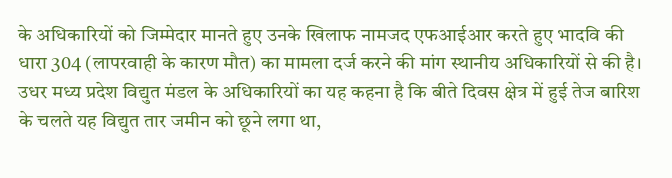के अधिकारियों को जिम्मेदार मानते हुए उनके खिलाफ नामजद एफआईआर करते हुए भादवि की धारा 304 (लापरवाही के कारण मौत) का मामला दर्ज करने की मांग स्थानीय अधिकारियों से की है। उधर मध्य प्रदेश विद्युत मंडल के अधिकारियों का यह कहना है कि बीते दिवस क्षेत्र में हुई तेज बारिश के चलते यह विद्युत तार जमीन को छूने लगा था,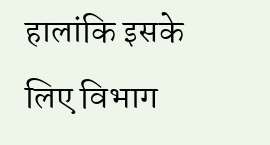हालांकि इसके लिए विभाग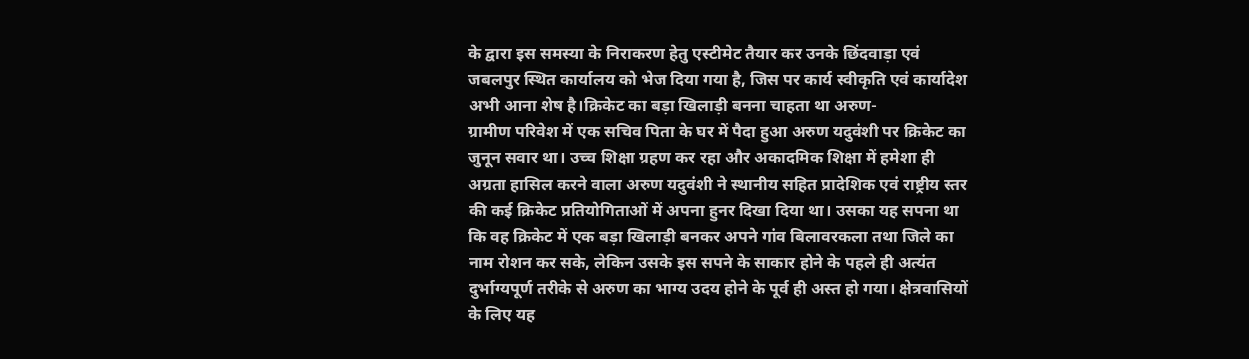के द्वारा इस समस्या के निराकरण हेतु एस्टीमेट तैयार कर उनके छिंदवाड़ा एवं जबलपुर स्थित कार्यालय को भेज दिया गया है, जिस पर कार्य स्वीकृति एवं कार्यादेश अभी आना शेष है।क्रिकेट का बड़ा खिलाड़ी बनना चाहता था अरुण-
ग्रामीण परिवेश में एक सचिव पिता के घर में पैदा हुआ अरुण यदुवंशी पर क्रिकेट का जुनून सवार था। उच्च शिक्षा ग्रहण कर रहा और अकादमिक शिक्षा में हमेशा ही अग्रता हासिल करने वाला अरुण यदुवंशी ने स्थानीय सहित प्रादेशिक एवं राष्ट्रीय स्तर की कई क्रिकेट प्रतियोगिताओं में अपना हुनर दिखा दिया था। उसका यह सपना था कि वह क्रिकेट में एक बड़ा खिलाड़ी बनकर अपने गांव बिलावरकला तथा जिले का नाम रोशन कर सके, लेकिन उसके इस सपने के साकार होने के पहले ही अत्यंत दुर्भाग्यपूर्ण तरीके से अरुण का भाग्य उदय होने के पूर्व ही अस्त हो गया। क्षेत्रवासियों के लिए यह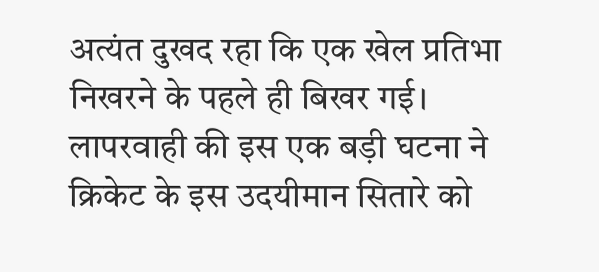अत्यंत दुखद रहा कि एक खेल प्रतिभा निखरने के पहले ही बिखर गई। लापरवाही की इस एक बड़ी घटना ने क्रिकेट के इस उदयीमान सितारे को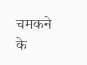चमकने के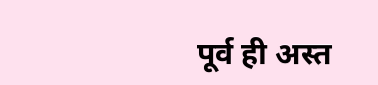पूर्व ही अस्त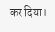कर दिया।